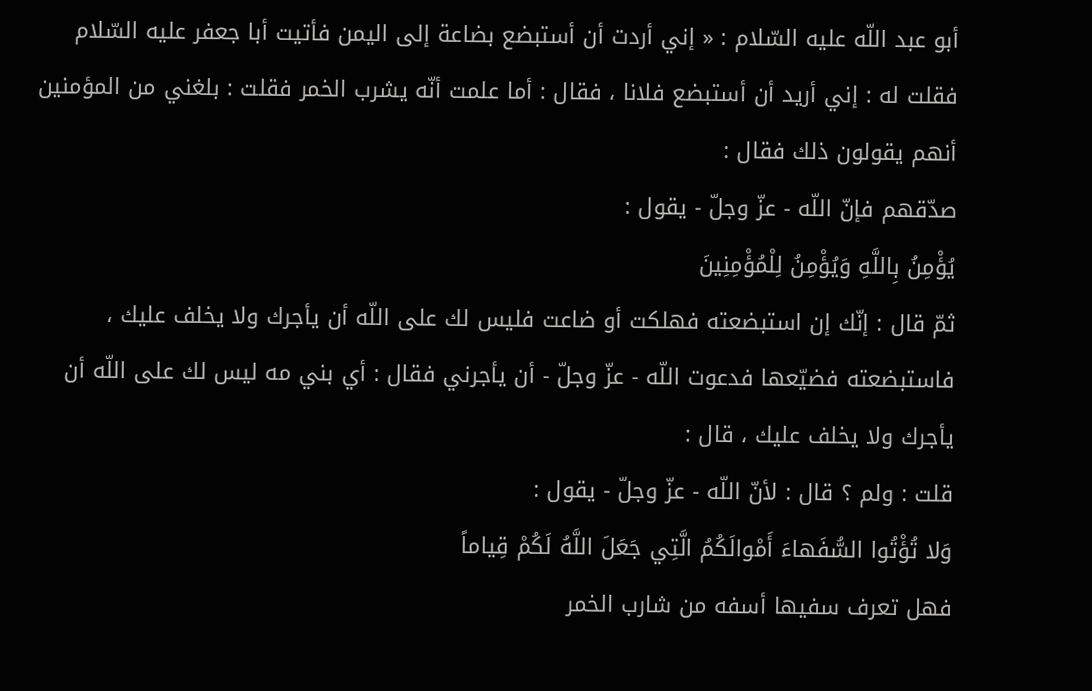أبو عبد اللّه عليه السّلام : « إني أردت أن أستبضع بضاعة إلى اليمن فأتيت أبا جعفر عليه السّلام فقلت له : إني أريد أن أستبضع فلانا ، فقال : أما علمت أنّه يشرب الخمر فقلت : بلغني من المؤمنين أنهم يقولون ذلك فقال :
صدّقهم فإنّ اللّه - عزّ وجلّ - يقول :
يُؤْمِنُ بِاللَّهِ وَيُؤْمِنُ لِلْمُؤْمِنِينَ
ثمّ قال : إنّك إن استبضعته فهلكت أو ضاعت فليس لك على اللّه أن يأجرك ولا يخلف عليك ، فاستبضعته فضيّعها فدعوت اللّه - عزّ وجلّ - أن يأجرني فقال : أي بني مه ليس لك على اللّه أن يأجرك ولا يخلف عليك ، قال :
قلت : ولم ؟ قال : لأنّ اللّه - عزّ وجلّ - يقول :
وَلا تُؤْتُوا السُّفَهاءَ أَمْوالَكُمُ الَّتِي جَعَلَ اللَّهُ لَكُمْ قِياماً
فهل تعرف سفيها أسفه من شارب الخمر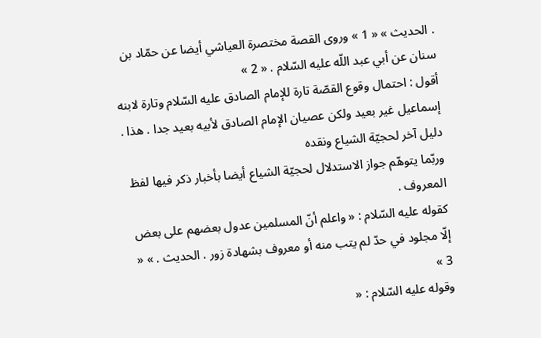. الحديث » « 1 » وروى القصة مختصرة العياشي أيضا عن حمّاد بن سنان عن أبي عبد اللّه عليه السّلام . « 2 »
أقول : احتمال وقوع القصّة تارة للإمام الصادق عليه السّلام وتارة لابنه إسماعيل غير بعيد ولكن عصيان الإمام الصادق لأبيه بعيد جدا . هذا .
دليل آخر لحجيّة الشياع ونقده
وربّما يتوهّم جواز الاستدلال لحجيّة الشياع أيضا بأخبار ذكر فيها لفظ المعروف .
كقوله عليه السّلام : « واعلم أنّ المسلمين عدول بعضهم على بعض إلّا مجلود في حدّ لم يتب منه أو معروف بشهادة زور . الحديث . » « 3 »
وقوله عليه السّلام : «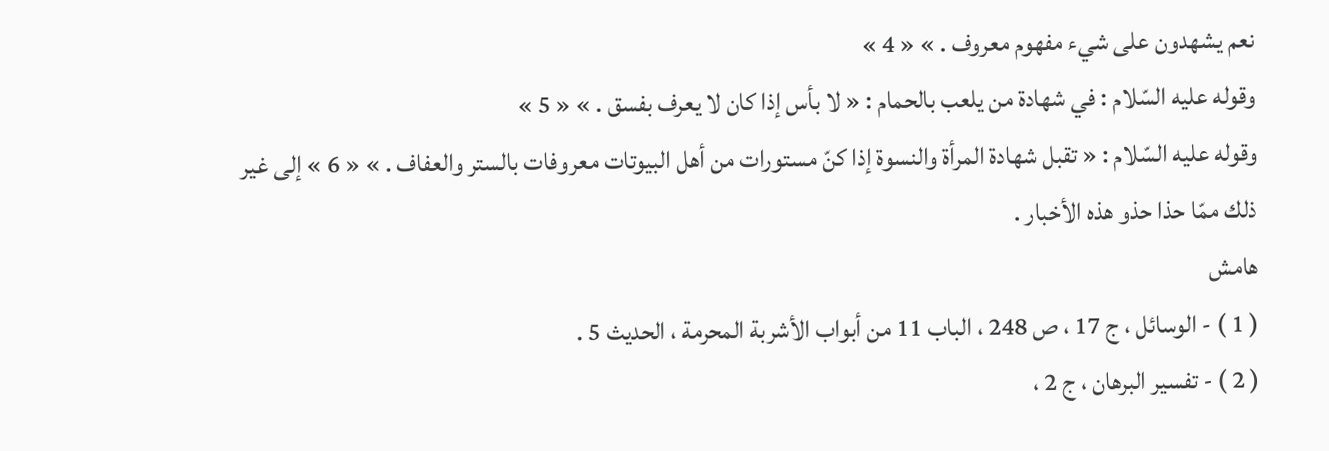نعم يشهدون على شيء مفهوم معروف . » « 4 »
وقوله عليه السّلام : في شهادة من يلعب بالحمام : « لا بأس إذا كان لا يعرف بفسق . » « 5 »
وقوله عليه السّلام : « تقبل شهادة المرأة والنسوة إذا كنّ مستورات من أهل البيوتات معروفات بالستر والعفاف . » « 6 » إلى غير ذلك ممّا حذا حذو هذه الأخبار .
هامش
( 1 ) - الوسائل ، ج 17 ، ص 248 ، الباب 11 من أبواب الأشربة المحرمة ، الحديث 5 .
( 2 ) - تفسير البرهان ، ج 2 ،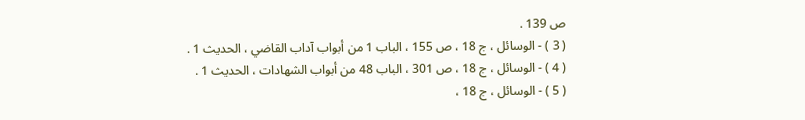ص 139 .
( 3 ) - الوسائل ، ج 18 ، ص 155 ، الباب 1 من أبواب آداب القاضي ، الحديث 1 .
( 4 ) - الوسائل ، ج 18 ، ص 301 ، الباب 48 من أبواب الشهادات ، الحديث 1 .
( 5 ) - الوسائل ، ج 18 ،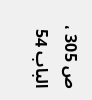ص 305 ، الباب 54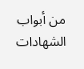من أبواب الشهادات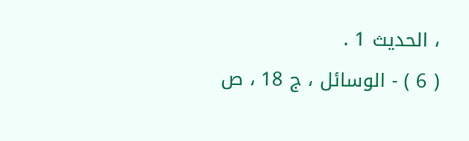، الحديث 1 .
( 6 ) - الوسائل ، ج 18 ، ص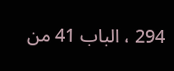294 ، الباب 41 من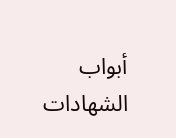أبواب الشهادات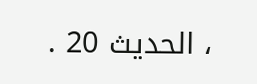، الحديث 20 .